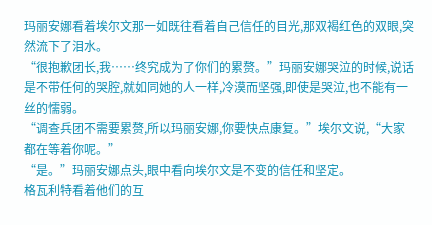玛丽安娜看着埃尔文那一如既往看着自己信任的目光,那双褐红色的双眼,突然流下了泪水。
“很抱歉团长,我……终究成为了你们的累赘。”玛丽安娜哭泣的时候,说话是不带任何的哭腔,就如同她的人一样,冷漠而坚强,即使是哭泣,也不能有一丝的懦弱。
“调查兵团不需要累赘,所以玛丽安娜,你要快点康复。”埃尔文说,“大家都在等着你呢。”
“是。”玛丽安娜点头,眼中看向埃尔文是不变的信任和坚定。
格瓦利特看着他们的互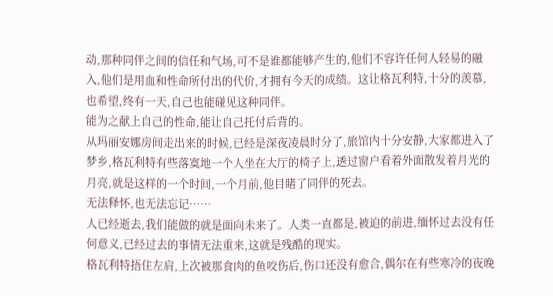动,那种同伴之间的信任和气场,可不是谁都能够产生的,他们不容许任何人轻易的融入,他们是用血和性命所付出的代价,才拥有今天的成绩。这让格瓦利特,十分的羡慕,也希望,终有一天,自己也能碰见这种同伴。
能为之献上自己的性命,能让自己托付后背的。
从玛丽安娜房间走出来的时候,已经是深夜凌晨时分了,旅馆内十分安静,大家都进入了梦乡,格瓦利特有些落寞地一个人坐在大厅的椅子上,透过窗户看着外面散发着月光的月亮,就是这样的一个时间,一个月前,他目睹了同伴的死去。
无法释怀,也无法忘记……
人已经逝去,我们能做的就是面向未来了。人类一直都是,被迫的前进,缅怀过去没有任何意义,已经过去的事情无法重来,这就是残酷的现实。
格瓦利特捂住左肩,上次被那食肉的鱼咬伤后,伤口还没有愈合,偶尔在有些寒冷的夜晚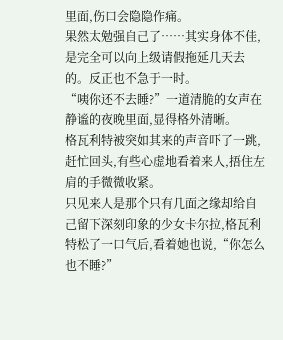里面,伤口会隐隐作痛。
果然太勉强自己了……其实身体不佳,是完全可以向上级请假拖延几天去的。反正也不急于一时。
“咦你还不去睡?”一道清脆的女声在静谧的夜晚里面,显得格外清晰。
格瓦利特被突如其来的声音吓了一跳,赶忙回头,有些心虚地看着来人,捂住左肩的手微微收紧。
只见来人是那个只有几面之缘却给自己留下深刻印象的少女卡尔拉,格瓦利特松了一口气后,看着她也说,“你怎么也不睡?”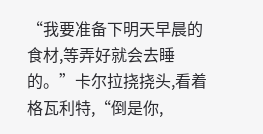“我要准备下明天早晨的食材,等弄好就会去睡的。”卡尔拉挠挠头,看着格瓦利特,“倒是你,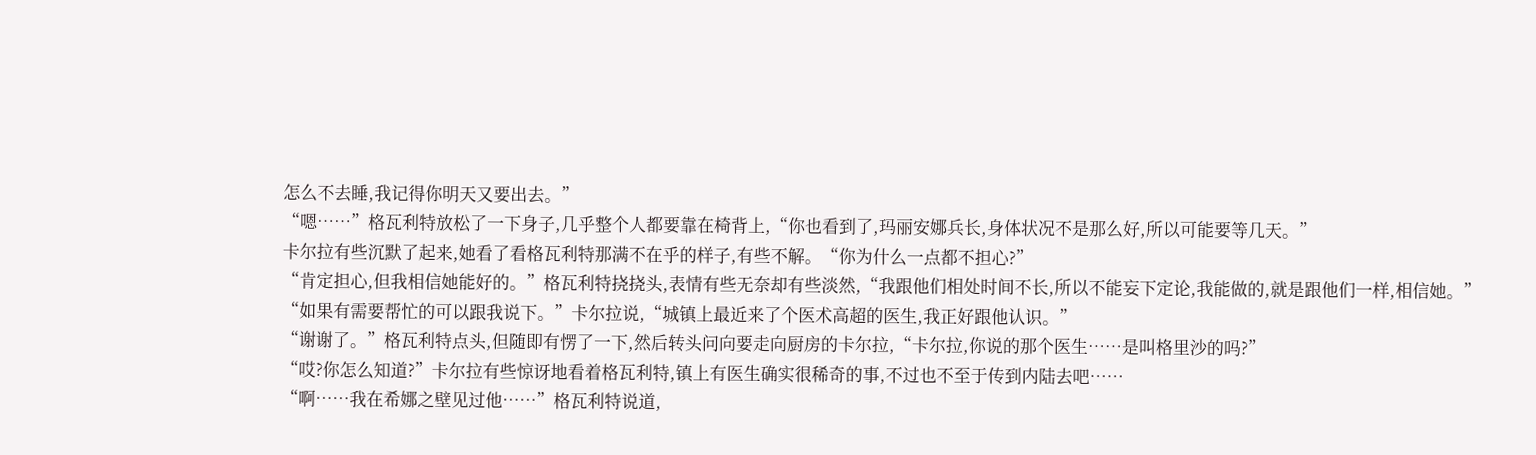怎么不去睡,我记得你明天又要出去。”
“嗯……”格瓦利特放松了一下身子,几乎整个人都要靠在椅背上,“你也看到了,玛丽安娜兵长,身体状况不是那么好,所以可能要等几天。”
卡尔拉有些沉默了起来,她看了看格瓦利特那满不在乎的样子,有些不解。“你为什么一点都不担心?”
“肯定担心,但我相信她能好的。”格瓦利特挠挠头,表情有些无奈却有些淡然,“我跟他们相处时间不长,所以不能妄下定论,我能做的,就是跟他们一样,相信她。”
“如果有需要帮忙的可以跟我说下。”卡尔拉说,“城镇上最近来了个医术高超的医生,我正好跟他认识。”
“谢谢了。”格瓦利特点头,但随即有愣了一下,然后转头问向要走向厨房的卡尔拉,“卡尔拉,你说的那个医生……是叫格里沙的吗?”
“哎?你怎么知道?”卡尔拉有些惊讶地看着格瓦利特,镇上有医生确实很稀奇的事,不过也不至于传到内陆去吧……
“啊……我在希娜之壁见过他……”格瓦利特说道,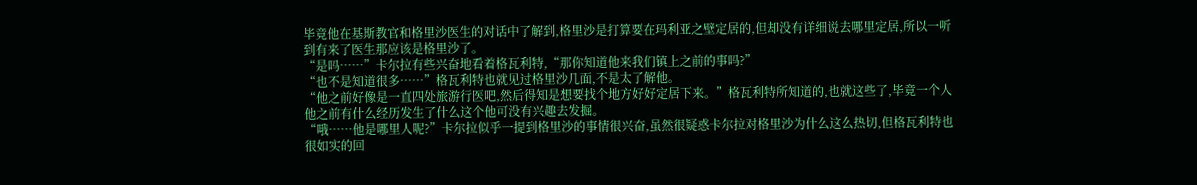毕竟他在基斯教官和格里沙医生的对话中了解到,格里沙是打算要在玛利亚之壁定居的,但却没有详细说去哪里定居,所以一听到有来了医生那应该是格里沙了。
“是吗……”卡尔拉有些兴奋地看着格瓦利特,“那你知道他来我们镇上之前的事吗?”
“也不是知道很多……”格瓦利特也就见过格里沙几面,不是太了解他。
“他之前好像是一直四处旅游行医吧,然后得知是想要找个地方好好定居下来。”格瓦利特所知道的,也就这些了,毕竟一个人他之前有什么经历发生了什么这个他可没有兴趣去发掘。
“哦……他是哪里人呢?”卡尔拉似乎一提到格里沙的事情很兴奋,虽然很疑惑卡尔拉对格里沙为什么这么热切,但格瓦利特也很如实的回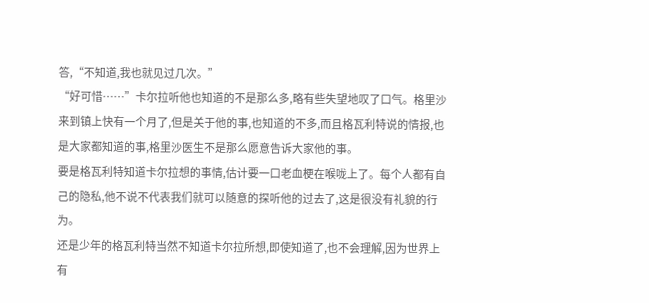答,“不知道,我也就见过几次。”
“好可惜……”卡尔拉听他也知道的不是那么多,略有些失望地叹了口气。格里沙来到镇上快有一个月了,但是关于他的事,也知道的不多,而且格瓦利特说的情报,也是大家都知道的事,格里沙医生不是那么愿意告诉大家他的事。
要是格瓦利特知道卡尔拉想的事情,估计要一口老血梗在喉咙上了。每个人都有自己的隐私,他不说不代表我们就可以随意的探听他的过去了,这是很没有礼貌的行为。
还是少年的格瓦利特当然不知道卡尔拉所想,即使知道了,也不会理解,因为世界上有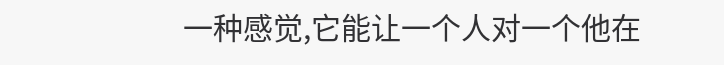一种感觉,它能让一个人对一个他在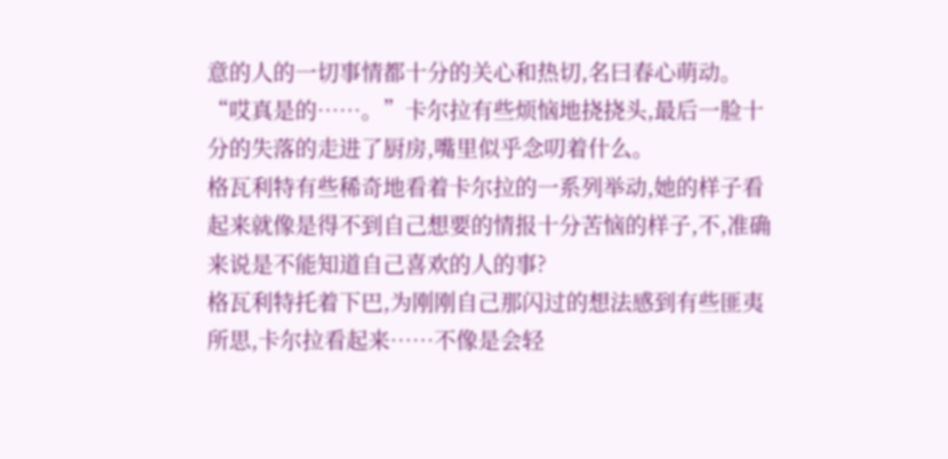意的人的一切事情都十分的关心和热切,名曰春心萌动。
“哎真是的……。”卡尔拉有些烦恼地挠挠头,最后一脸十分的失落的走进了厨房,嘴里似乎念叨着什么。
格瓦利特有些稀奇地看着卡尔拉的一系列举动,她的样子看起来就像是得不到自己想要的情报十分苦恼的样子,不,准确来说是不能知道自己喜欢的人的事?
格瓦利特托着下巴,为刚刚自己那闪过的想法感到有些匪夷所思,卡尔拉看起来……不像是会轻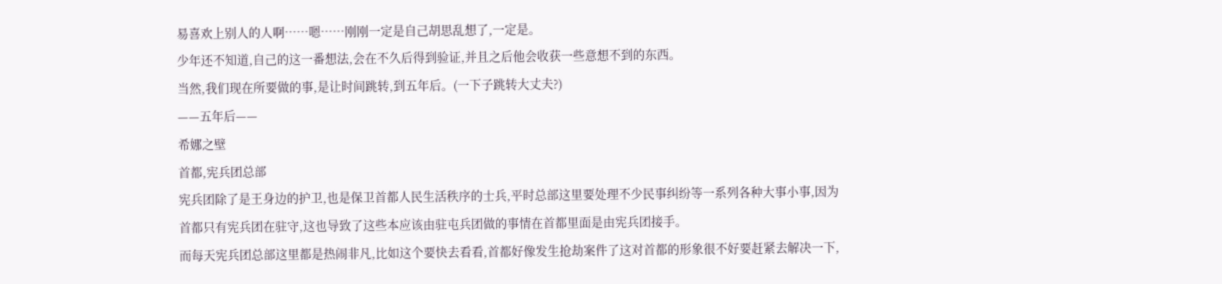易喜欢上别人的人啊……嗯……刚刚一定是自己胡思乱想了,一定是。
少年还不知道,自己的这一番想法,会在不久后得到验证,并且之后他会收获一些意想不到的东西。
当然,我们现在所要做的事,是让时间跳转,到五年后。(一下子跳转大丈夫?)
——五年后——
希娜之壁
首都,宪兵团总部
宪兵团除了是王身边的护卫,也是保卫首都人民生活秩序的士兵,平时总部这里要处理不少民事纠纷等一系列各种大事小事,因为首都只有宪兵团在驻守,这也导致了这些本应该由驻屯兵团做的事情在首都里面是由宪兵团接手。
而每天宪兵团总部这里都是热闹非凡,比如这个要快去看看,首都好像发生抢劫案件了这对首都的形象很不好要赶紧去解决一下,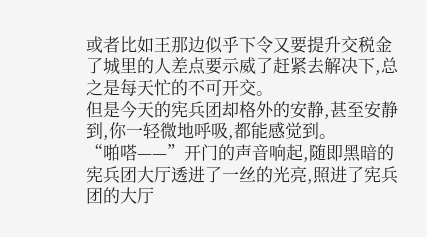或者比如王那边似乎下令又要提升交税金了城里的人差点要示威了赶紧去解决下,总之是每天忙的不可开交。
但是今天的宪兵团却格外的安静,甚至安静到,你一轻微地呼吸,都能感觉到。
“啪嗒——”开门的声音响起,随即黑暗的宪兵团大厅透进了一丝的光亮,照进了宪兵团的大厅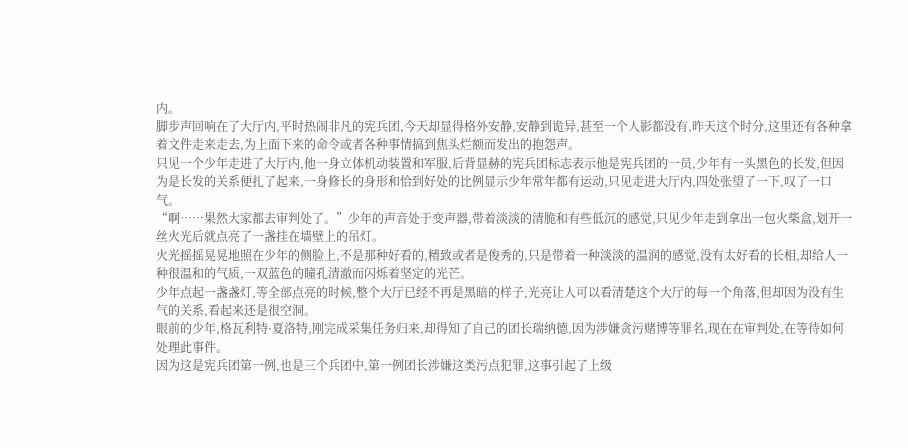内。
脚步声回响在了大厅内,平时热闹非凡的宪兵团,今天却显得格外安静,安静到诡异,甚至一个人影都没有,昨天这个时分,这里还有各种拿着文件走来走去,为上面下来的命令或者各种事情搞到焦头烂额而发出的抱怨声。
只见一个少年走进了大厅内,他一身立体机动装置和军服,后背显赫的宪兵团标志表示他是宪兵团的一员,少年有一头黑色的长发,但因为是长发的关系便扎了起来,一身修长的身形和恰到好处的比例显示少年常年都有运动,只见走进大厅内,四处张望了一下,叹了一口气。
“啊……果然大家都去审判处了。”少年的声音处于变声器,带着淡淡的清脆和有些低沉的感觉,只见少年走到拿出一包火柴盒,划开一丝火光后就点亮了一盏挂在墙壁上的吊灯。
火光摇摇晃晃地照在少年的侧脸上,不是那种好看的,精致或者是俊秀的,只是带着一种淡淡的温润的感觉,没有太好看的长相,却给人一种很温和的气质,一双蓝色的瞳孔清澈而闪烁着坚定的光芒。
少年点起一盏盏灯,等全部点亮的时候,整个大厅已经不再是黑暗的样子,光亮让人可以看清楚这个大厅的每一个角落,但却因为没有生气的关系,看起来还是很空洞。
眼前的少年,格瓦利特·夏洛特,刚完成采集任务归来,却得知了自己的团长瑞纳德,因为涉嫌贪污赌博等罪名,现在在审判处,在等待如何处理此事件。
因为这是宪兵团第一例,也是三个兵团中,第一例团长涉嫌这类污点犯罪,这事引起了上级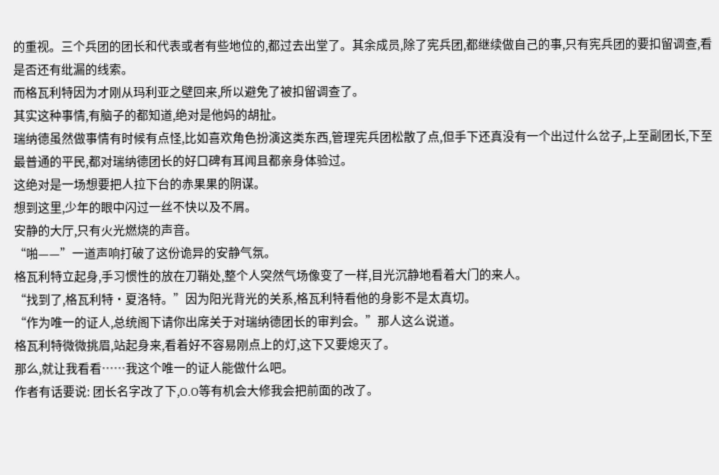的重视。三个兵团的团长和代表或者有些地位的,都过去出堂了。其余成员,除了宪兵团,都继续做自己的事,只有宪兵团的要扣留调查,看是否还有纰漏的线索。
而格瓦利特因为才刚从玛利亚之壁回来,所以避免了被扣留调查了。
其实这种事情,有脑子的都知道,绝对是他妈的胡扯。
瑞纳德虽然做事情有时候有点怪,比如喜欢角色扮演这类东西,管理宪兵团松散了点,但手下还真没有一个出过什么岔子,上至副团长,下至最普通的平民,都对瑞纳德团长的好口碑有耳闻且都亲身体验过。
这绝对是一场想要把人拉下台的赤果果的阴谋。
想到这里,少年的眼中闪过一丝不快以及不屑。
安静的大厅,只有火光燃烧的声音。
“啪——”一道声响打破了这份诡异的安静气氛。
格瓦利特立起身,手习惯性的放在刀鞘处,整个人突然气场像变了一样,目光沉静地看着大门的来人。
“找到了,格瓦利特·夏洛特。”因为阳光背光的关系,格瓦利特看他的身影不是太真切。
“作为唯一的证人,总统阁下请你出席关于对瑞纳德团长的审判会。”那人这么说道。
格瓦利特微微挑眉,站起身来,看着好不容易刚点上的灯,这下又要熄灭了。
那么,就让我看看……我这个唯一的证人能做什么吧。
作者有话要说: 团长名字改了下,O.O等有机会大修我会把前面的改了。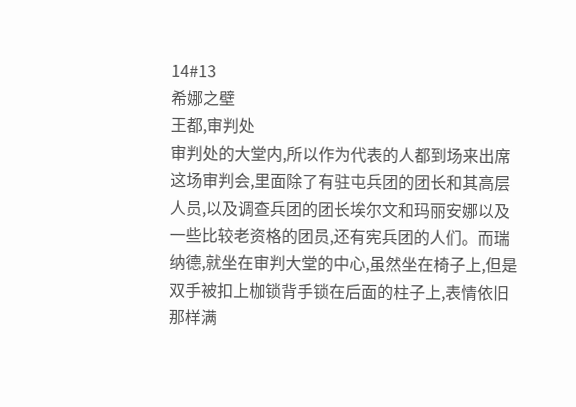14#13
希娜之壁
王都,审判处
审判处的大堂内,所以作为代表的人都到场来出席这场审判会,里面除了有驻屯兵团的团长和其高层人员,以及调查兵团的团长埃尔文和玛丽安娜以及一些比较老资格的团员,还有宪兵团的人们。而瑞纳德,就坐在审判大堂的中心,虽然坐在椅子上,但是双手被扣上枷锁背手锁在后面的柱子上,表情依旧那样满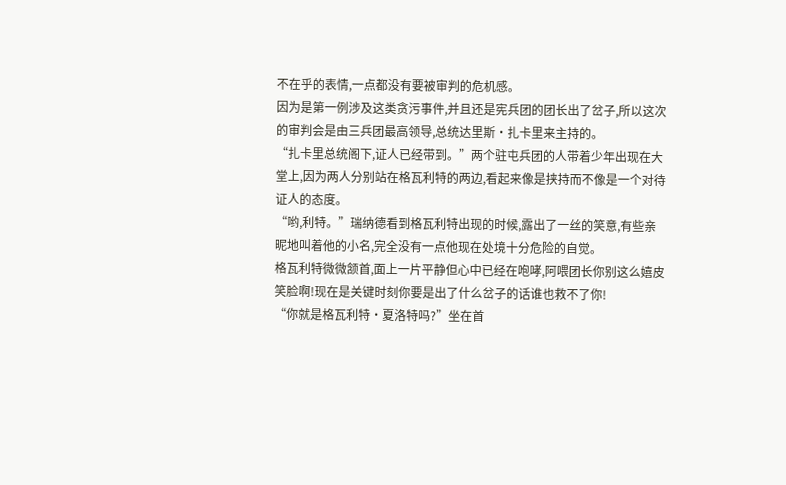不在乎的表情,一点都没有要被审判的危机感。
因为是第一例涉及这类贪污事件,并且还是宪兵团的团长出了岔子,所以这次的审判会是由三兵团最高领导,总统达里斯·扎卡里来主持的。
“扎卡里总统阁下,证人已经带到。”两个驻屯兵团的人带着少年出现在大堂上,因为两人分别站在格瓦利特的两边,看起来像是挟持而不像是一个对待证人的态度。
“哟,利特。”瑞纳德看到格瓦利特出现的时候,露出了一丝的笑意,有些亲昵地叫着他的小名,完全没有一点他现在处境十分危险的自觉。
格瓦利特微微颔首,面上一片平静但心中已经在咆哮,阿喂团长你别这么嬉皮笑脸啊!现在是关键时刻你要是出了什么岔子的话谁也救不了你!
“你就是格瓦利特·夏洛特吗?”坐在首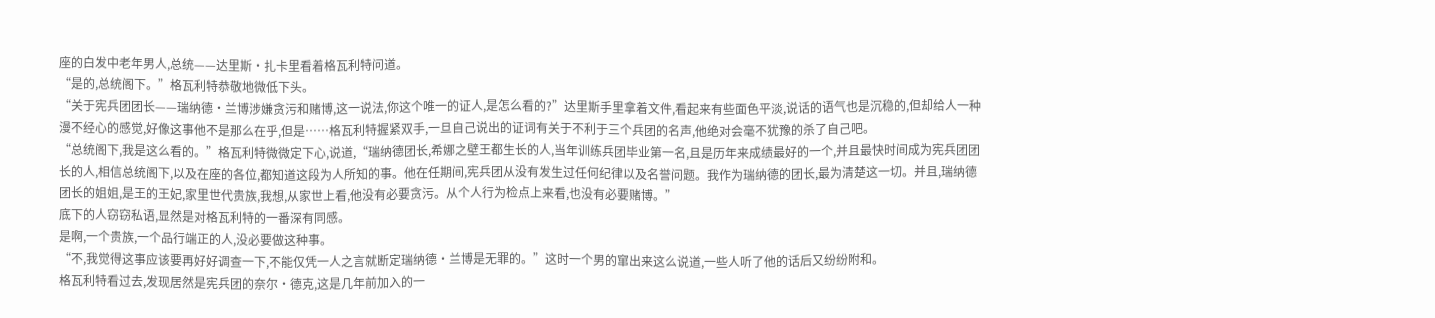座的白发中老年男人,总统——达里斯·扎卡里看着格瓦利特问道。
“是的,总统阁下。”格瓦利特恭敬地微低下头。
“关于宪兵团团长——瑞纳德·兰博涉嫌贪污和赌博,这一说法,你这个唯一的证人,是怎么看的?”达里斯手里拿着文件,看起来有些面色平淡,说话的语气也是沉稳的,但却给人一种漫不经心的感觉,好像这事他不是那么在乎,但是……格瓦利特握紧双手,一旦自己说出的证词有关于不利于三个兵团的名声,他绝对会毫不犹豫的杀了自己吧。
“总统阁下,我是这么看的。”格瓦利特微微定下心,说道,“瑞纳德团长,希娜之壁王都生长的人,当年训练兵团毕业第一名,且是历年来成绩最好的一个,并且最快时间成为宪兵团团长的人,相信总统阁下,以及在座的各位,都知道这段为人所知的事。他在任期间,宪兵团从没有发生过任何纪律以及名誉问题。我作为瑞纳德的团长,最为清楚这一切。并且,瑞纳德团长的姐姐,是王的王妃,家里世代贵族,我想,从家世上看,他没有必要贪污。从个人行为检点上来看,也没有必要赌博。”
底下的人窃窃私语,显然是对格瓦利特的一番深有同感。
是啊,一个贵族,一个品行端正的人,没必要做这种事。
“不,我觉得这事应该要再好好调查一下,不能仅凭一人之言就断定瑞纳德·兰博是无罪的。”这时一个男的窜出来这么说道,一些人听了他的话后又纷纷附和。
格瓦利特看过去,发现居然是宪兵团的奈尔·德克,这是几年前加入的一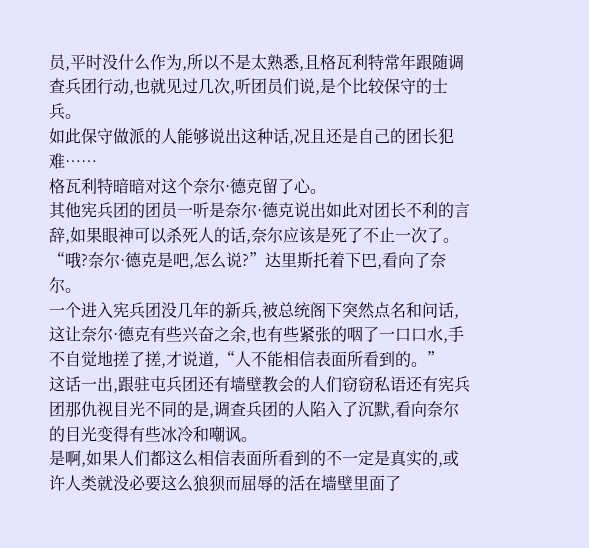员,平时没什么作为,所以不是太熟悉,且格瓦利特常年跟随调查兵团行动,也就见过几次,听团员们说,是个比较保守的士兵。
如此保守做派的人能够说出这种话,况且还是自己的团长犯难……
格瓦利特暗暗对这个奈尔·德克留了心。
其他宪兵团的团员一听是奈尔·德克说出如此对团长不利的言辞,如果眼神可以杀死人的话,奈尔应该是死了不止一次了。
“哦?奈尔·德克是吧,怎么说?”达里斯托着下巴,看向了奈尔。
一个进入宪兵团没几年的新兵,被总统阁下突然点名和问话,这让奈尔·德克有些兴奋之余,也有些紧张的咽了一口口水,手不自觉地搓了搓,才说道,“人不能相信表面所看到的。”
这话一出,跟驻屯兵团还有墙壁教会的人们窃窃私语还有宪兵团那仇视目光不同的是,调查兵团的人陷入了沉默,看向奈尔的目光变得有些冰冷和嘲讽。
是啊,如果人们都这么相信表面所看到的不一定是真实的,或许人类就没必要这么狼狈而屈辱的活在墙壁里面了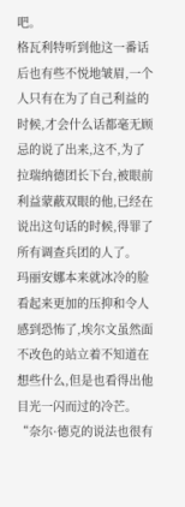吧。
格瓦利特听到他这一番话后也有些不悦地皱眉,一个人只有在为了自己利益的时候,才会什么话都毫无顾忌的说了出来,这不,为了拉瑞纳德团长下台,被眼前利益蒙蔽双眼的他,已经在说出这句话的时候,得罪了所有调查兵团的人了。
玛丽安娜本来就冰冷的脸看起来更加的压抑和令人感到恐怖了,埃尔文虽然面不改色的站立着不知道在想些什么,但是也看得出他目光一闪而过的冷芒。
“奈尔·德克的说法也很有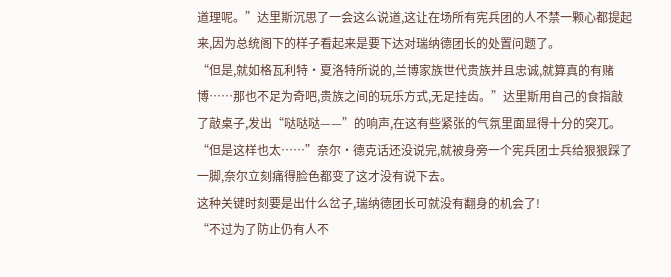道理呢。”达里斯沉思了一会这么说道,这让在场所有宪兵团的人不禁一颗心都提起来,因为总统阁下的样子看起来是要下达对瑞纳德团长的处置问题了。
“但是,就如格瓦利特·夏洛特所说的,兰博家族世代贵族并且忠诚,就算真的有赌博……那也不足为奇吧,贵族之间的玩乐方式,无足挂齿。”达里斯用自己的食指敲了敲桌子,发出“哒哒哒——”的响声,在这有些紧张的气氛里面显得十分的突兀。
“但是这样也太……”奈尔·德克话还没说完,就被身旁一个宪兵团士兵给狠狠踩了一脚,奈尔立刻痛得脸色都变了这才没有说下去。
这种关键时刻要是出什么岔子,瑞纳德团长可就没有翻身的机会了!
“不过为了防止仍有人不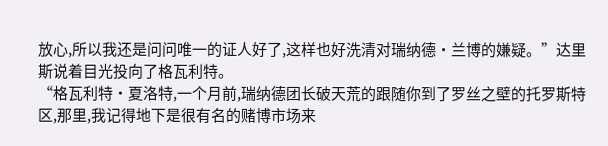放心,所以我还是问问唯一的证人好了,这样也好洗清对瑞纳德·兰博的嫌疑。”达里斯说着目光投向了格瓦利特。
“格瓦利特·夏洛特,一个月前,瑞纳德团长破天荒的跟随你到了罗丝之壁的托罗斯特区,那里,我记得地下是很有名的赌博市场来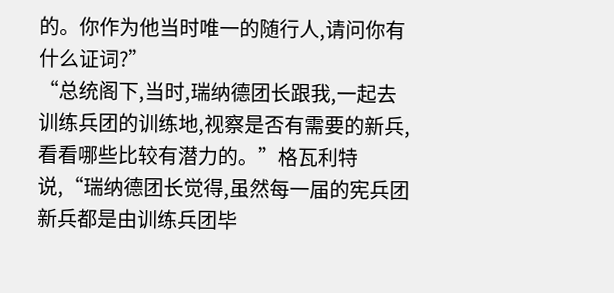的。你作为他当时唯一的随行人,请问你有什么证词?”
“总统阁下,当时,瑞纳德团长跟我,一起去训练兵团的训练地,视察是否有需要的新兵,看看哪些比较有潜力的。”格瓦利特说,“瑞纳德团长觉得,虽然每一届的宪兵团新兵都是由训练兵团毕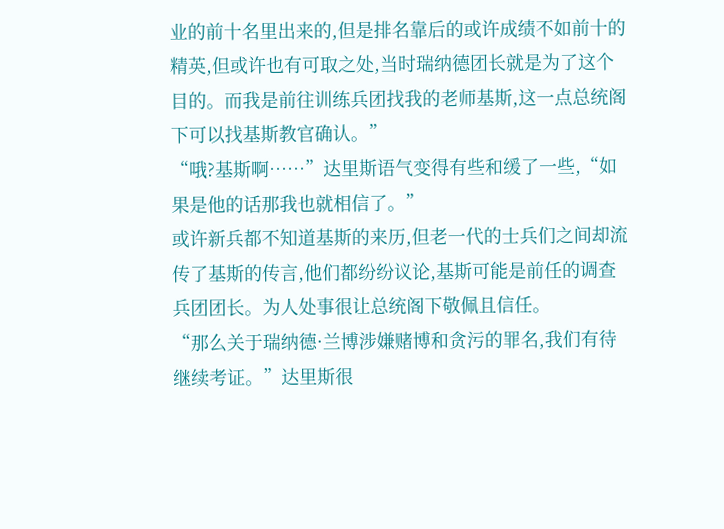业的前十名里出来的,但是排名靠后的或许成绩不如前十的精英,但或许也有可取之处,当时瑞纳德团长就是为了这个目的。而我是前往训练兵团找我的老师基斯,这一点总统阁下可以找基斯教官确认。”
“哦?基斯啊……”达里斯语气变得有些和缓了一些,“如果是他的话那我也就相信了。”
或许新兵都不知道基斯的来历,但老一代的士兵们之间却流传了基斯的传言,他们都纷纷议论,基斯可能是前任的调查兵团团长。为人处事很让总统阁下敬佩且信任。
“那么关于瑞纳德·兰博涉嫌赌博和贪污的罪名,我们有待继续考证。”达里斯很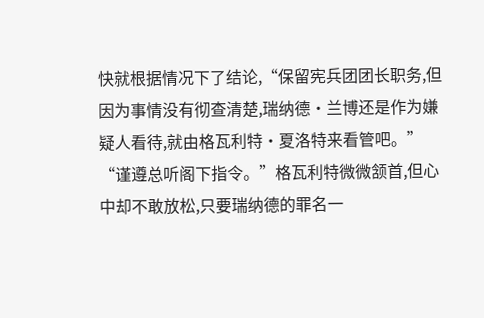快就根据情况下了结论,“保留宪兵团团长职务,但因为事情没有彻查清楚,瑞纳德·兰博还是作为嫌疑人看待,就由格瓦利特·夏洛特来看管吧。”
“谨遵总听阁下指令。”格瓦利特微微颔首,但心中却不敢放松,只要瑞纳德的罪名一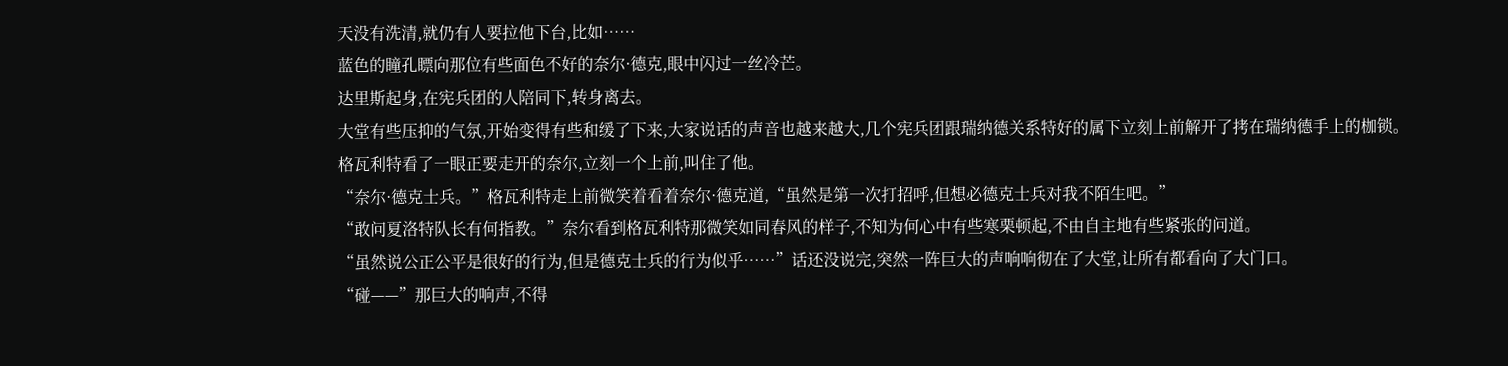天没有洗清,就仍有人要拉他下台,比如……
蓝色的瞳孔瞟向那位有些面色不好的奈尔·德克,眼中闪过一丝冷芒。
达里斯起身,在宪兵团的人陪同下,转身离去。
大堂有些压抑的气氛,开始变得有些和缓了下来,大家说话的声音也越来越大,几个宪兵团跟瑞纳德关系特好的属下立刻上前解开了拷在瑞纳德手上的枷锁。
格瓦利特看了一眼正要走开的奈尔,立刻一个上前,叫住了他。
“奈尔·德克士兵。”格瓦利特走上前微笑着看着奈尔·德克道,“虽然是第一次打招呼,但想必德克士兵对我不陌生吧。”
“敢问夏洛特队长有何指教。”奈尔看到格瓦利特那微笑如同春风的样子,不知为何心中有些寒栗顿起,不由自主地有些紧张的问道。
“虽然说公正公平是很好的行为,但是德克士兵的行为似乎……”话还没说完,突然一阵巨大的声响响彻在了大堂,让所有都看向了大门口。
“碰——”那巨大的响声,不得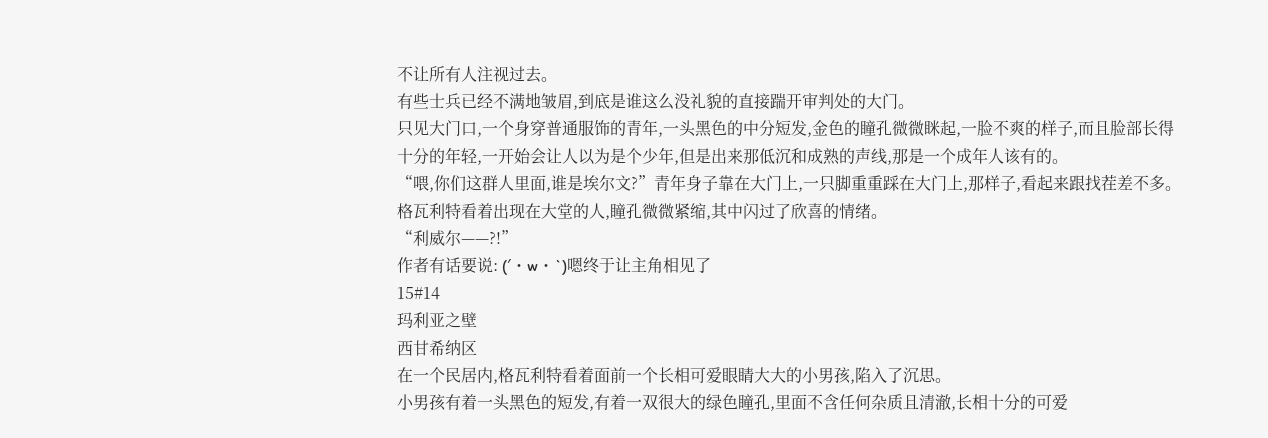不让所有人注视过去。
有些士兵已经不满地皱眉,到底是谁这么没礼貌的直接踹开审判处的大门。
只见大门口,一个身穿普通服饰的青年,一头黑色的中分短发,金色的瞳孔微微眯起,一脸不爽的样子,而且脸部长得十分的年轻,一开始会让人以为是个少年,但是出来那低沉和成熟的声线,那是一个成年人该有的。
“喂,你们这群人里面,谁是埃尔文?”青年身子靠在大门上,一只脚重重踩在大门上,那样子,看起来跟找茬差不多。
格瓦利特看着出现在大堂的人,瞳孔微微紧缩,其中闪过了欣喜的情绪。
“利威尔——?!”
作者有话要说: (′・w・`)嗯终于让主角相见了
15#14
玛利亚之壁
西甘希纳区
在一个民居内,格瓦利特看着面前一个长相可爱眼睛大大的小男孩,陷入了沉思。
小男孩有着一头黑色的短发,有着一双很大的绿色瞳孔,里面不含任何杂质且清澈,长相十分的可爱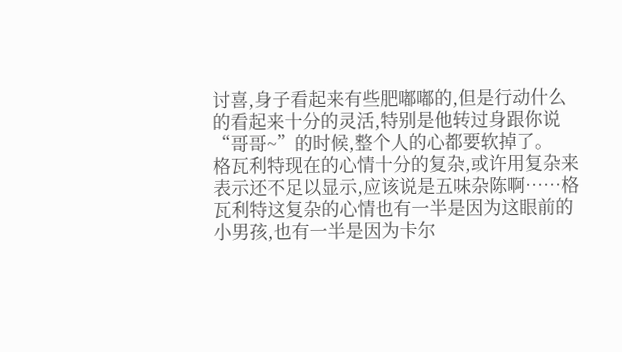讨喜,身子看起来有些肥嘟嘟的,但是行动什么的看起来十分的灵活,特别是他转过身跟你说“哥哥~”的时候,整个人的心都要软掉了。
格瓦利特现在的心情十分的复杂,或许用复杂来表示还不足以显示,应该说是五味杂陈啊……格瓦利特这复杂的心情也有一半是因为这眼前的小男孩,也有一半是因为卡尔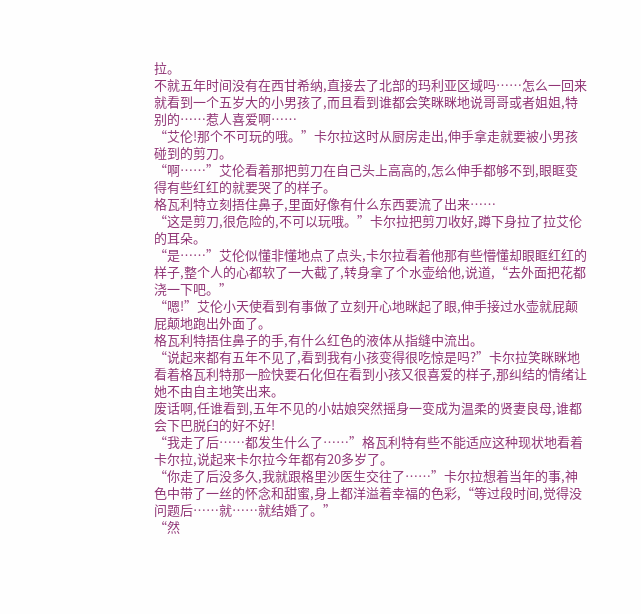拉。
不就五年时间没有在西甘希纳,直接去了北部的玛利亚区域吗……怎么一回来就看到一个五岁大的小男孩了,而且看到谁都会笑眯眯地说哥哥或者姐姐,特别的……惹人喜爱啊……
“艾伦!那个不可玩的哦。”卡尔拉这时从厨房走出,伸手拿走就要被小男孩碰到的剪刀。
“啊……”艾伦看着那把剪刀在自己头上高高的,怎么伸手都够不到,眼眶变得有些红红的就要哭了的样子。
格瓦利特立刻捂住鼻子,里面好像有什么东西要流了出来……
“这是剪刀,很危险的,不可以玩哦。”卡尔拉把剪刀收好,蹲下身拉了拉艾伦的耳朵。
“是……”艾伦似懂非懂地点了点头,卡尔拉看着他那有些懵懂却眼眶红红的样子,整个人的心都软了一大截了,转身拿了个水壶给他,说道,“去外面把花都浇一下吧。”
“嗯!”艾伦小天使看到有事做了立刻开心地眯起了眼,伸手接过水壶就屁颠屁颠地跑出外面了。
格瓦利特捂住鼻子的手,有什么红色的液体从指缝中流出。
“说起来都有五年不见了,看到我有小孩变得很吃惊是吗?”卡尔拉笑眯眯地看着格瓦利特那一脸快要石化但在看到小孩又很喜爱的样子,那纠结的情绪让她不由自主地笑出来。
废话啊,任谁看到,五年不见的小姑娘突然摇身一变成为温柔的贤妻良母,谁都会下巴脱臼的好不好!
“我走了后……都发生什么了……”格瓦利特有些不能适应这种现状地看着卡尔拉,说起来卡尔拉今年都有20多岁了。
“你走了后没多久,我就跟格里沙医生交往了……”卡尔拉想着当年的事,神色中带了一丝的怀念和甜蜜,身上都洋溢着幸福的色彩,“等过段时间,觉得没问题后……就……就结婚了。”
“然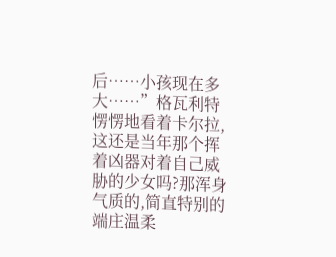后……小孩现在多大……”格瓦利特愣愣地看着卡尔拉,这还是当年那个挥着凶器对着自己威胁的少女吗?那浑身气质的,简直特别的端庄温柔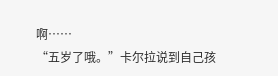啊……
“五岁了哦。”卡尔拉说到自己孩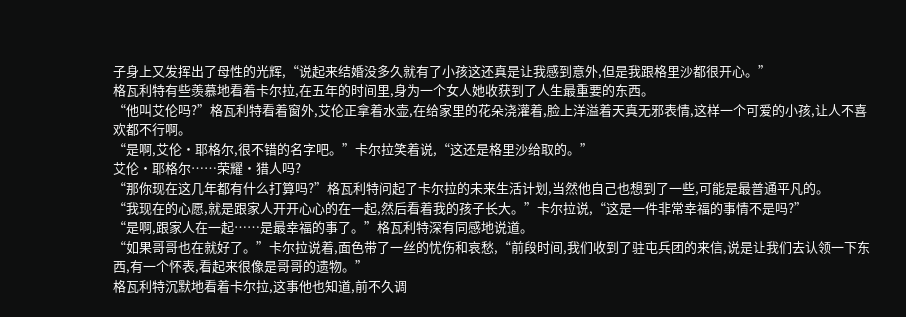子身上又发挥出了母性的光辉,“说起来结婚没多久就有了小孩这还真是让我感到意外,但是我跟格里沙都很开心。”
格瓦利特有些羡慕地看着卡尔拉,在五年的时间里,身为一个女人她收获到了人生最重要的东西。
“他叫艾伦吗?”格瓦利特看着窗外,艾伦正拿着水壶,在给家里的花朵浇灌着,脸上洋溢着天真无邪表情,这样一个可爱的小孩,让人不喜欢都不行啊。
“是啊,艾伦·耶格尔,很不错的名字吧。”卡尔拉笑着说,“这还是格里沙给取的。”
艾伦·耶格尔……荣耀·猎人吗?
“那你现在这几年都有什么打算吗?”格瓦利特问起了卡尔拉的未来生活计划,当然他自己也想到了一些,可能是最普通平凡的。
“我现在的心愿,就是跟家人开开心心的在一起,然后看着我的孩子长大。”卡尔拉说,“这是一件非常幸福的事情不是吗?”
“是啊,跟家人在一起……是最幸福的事了。”格瓦利特深有同感地说道。
“如果哥哥也在就好了。”卡尔拉说着,面色带了一丝的忧伤和哀愁,“前段时间,我们收到了驻屯兵团的来信,说是让我们去认领一下东西,有一个怀表,看起来很像是哥哥的遗物。”
格瓦利特沉默地看着卡尔拉,这事他也知道,前不久调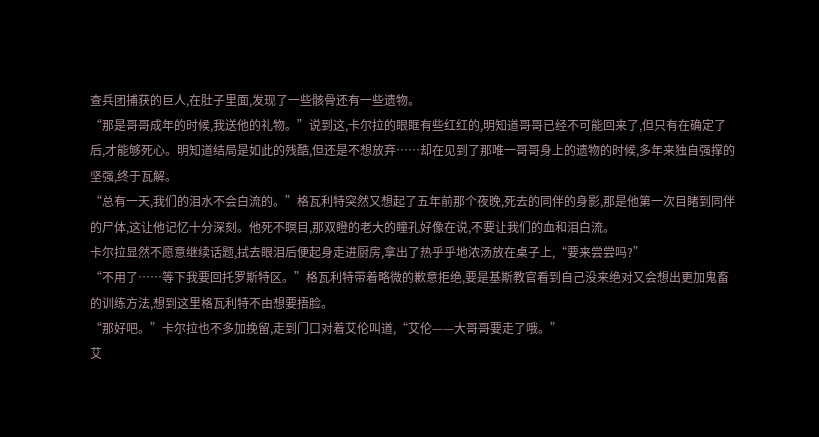查兵团捕获的巨人,在肚子里面,发现了一些骸骨还有一些遗物。
“那是哥哥成年的时候,我送他的礼物。”说到这,卡尔拉的眼眶有些红红的,明知道哥哥已经不可能回来了,但只有在确定了后,才能够死心。明知道结局是如此的残酷,但还是不想放弃……却在见到了那唯一哥哥身上的遗物的时候,多年来独自强撑的坚强,终于瓦解。
“总有一天,我们的泪水不会白流的。”格瓦利特突然又想起了五年前那个夜晚,死去的同伴的身影,那是他第一次目睹到同伴的尸体,这让他记忆十分深刻。他死不瞑目,那双瞪的老大的瞳孔好像在说,不要让我们的血和泪白流。
卡尔拉显然不愿意继续话题,拭去眼泪后便起身走进厨房,拿出了热乎乎地浓汤放在桌子上,“要来尝尝吗?”
“不用了……等下我要回托罗斯特区。”格瓦利特带着略微的歉意拒绝,要是基斯教官看到自己没来绝对又会想出更加鬼畜的训练方法,想到这里格瓦利特不由想要捂脸。
“那好吧。”卡尔拉也不多加挽留,走到门口对着艾伦叫道,“艾伦——大哥哥要走了哦。”
艾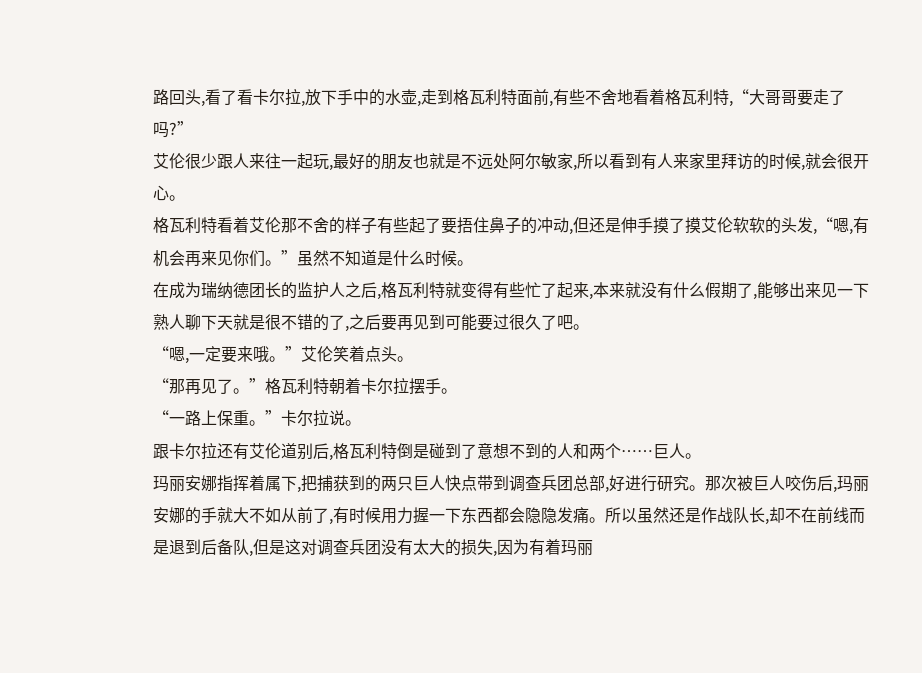路回头,看了看卡尔拉,放下手中的水壶,走到格瓦利特面前,有些不舍地看着格瓦利特,“大哥哥要走了吗?”
艾伦很少跟人来往一起玩,最好的朋友也就是不远处阿尔敏家,所以看到有人来家里拜访的时候,就会很开心。
格瓦利特看着艾伦那不舍的样子有些起了要捂住鼻子的冲动,但还是伸手摸了摸艾伦软软的头发,“嗯,有机会再来见你们。”虽然不知道是什么时候。
在成为瑞纳德团长的监护人之后,格瓦利特就变得有些忙了起来,本来就没有什么假期了,能够出来见一下熟人聊下天就是很不错的了,之后要再见到可能要过很久了吧。
“嗯,一定要来哦。”艾伦笑着点头。
“那再见了。”格瓦利特朝着卡尔拉摆手。
“一路上保重。”卡尔拉说。
跟卡尔拉还有艾伦道别后,格瓦利特倒是碰到了意想不到的人和两个……巨人。
玛丽安娜指挥着属下,把捕获到的两只巨人快点带到调查兵团总部,好进行研究。那次被巨人咬伤后,玛丽安娜的手就大不如从前了,有时候用力握一下东西都会隐隐发痛。所以虽然还是作战队长,却不在前线而是退到后备队,但是这对调查兵团没有太大的损失,因为有着玛丽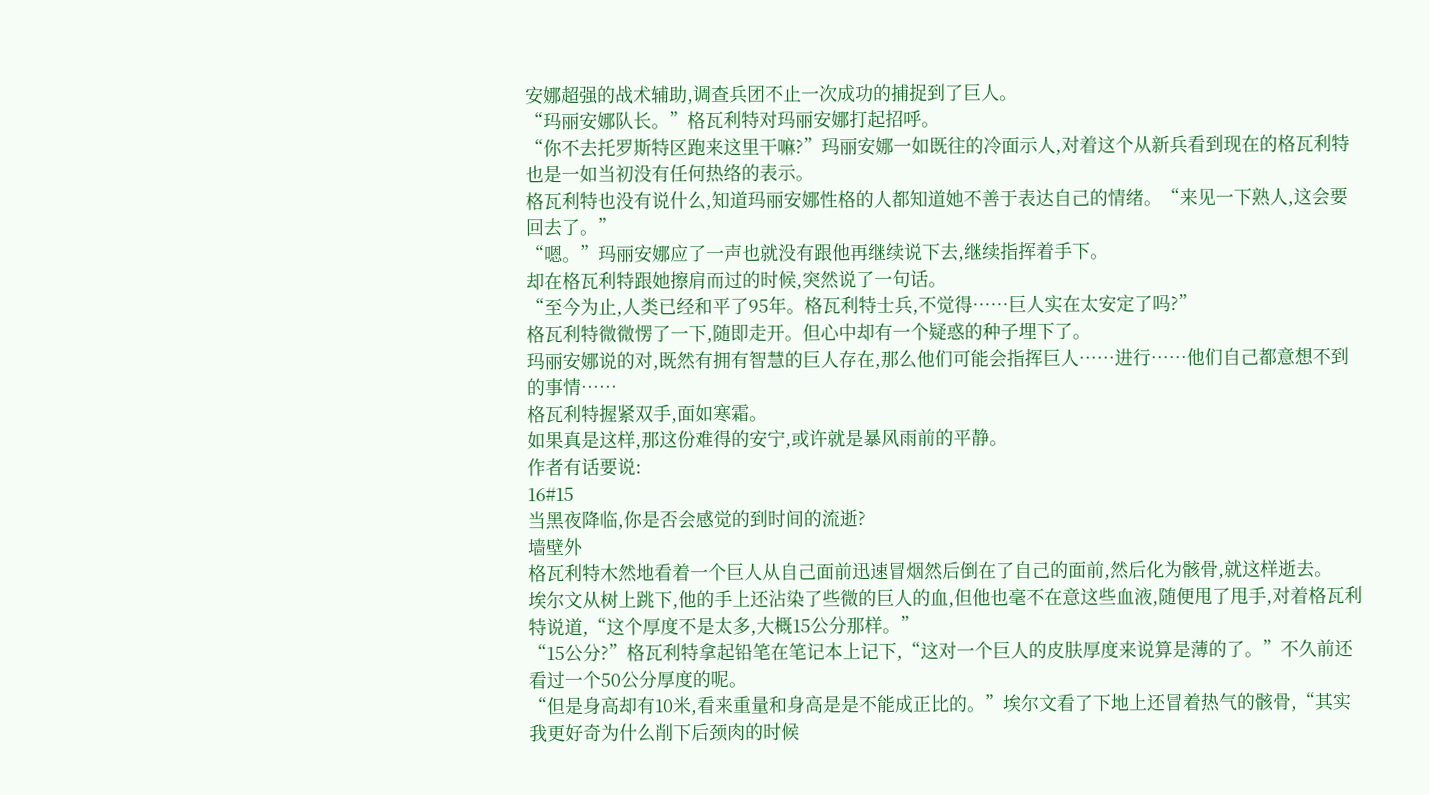安娜超强的战术辅助,调查兵团不止一次成功的捕捉到了巨人。
“玛丽安娜队长。”格瓦利特对玛丽安娜打起招呼。
“你不去托罗斯特区跑来这里干嘛?”玛丽安娜一如既往的冷面示人,对着这个从新兵看到现在的格瓦利特也是一如当初没有任何热络的表示。
格瓦利特也没有说什么,知道玛丽安娜性格的人都知道她不善于表达自己的情绪。“来见一下熟人,这会要回去了。”
“嗯。”玛丽安娜应了一声也就没有跟他再继续说下去,继续指挥着手下。
却在格瓦利特跟她擦肩而过的时候,突然说了一句话。
“至今为止,人类已经和平了95年。格瓦利特士兵,不觉得……巨人实在太安定了吗?”
格瓦利特微微愣了一下,随即走开。但心中却有一个疑惑的种子埋下了。
玛丽安娜说的对,既然有拥有智慧的巨人存在,那么他们可能会指挥巨人……进行……他们自己都意想不到的事情……
格瓦利特握紧双手,面如寒霜。
如果真是这样,那这份难得的安宁,或许就是暴风雨前的平静。
作者有话要说:
16#15
当黑夜降临,你是否会感觉的到时间的流逝?
墙壁外
格瓦利特木然地看着一个巨人从自己面前迅速冒烟然后倒在了自己的面前,然后化为骸骨,就这样逝去。
埃尔文从树上跳下,他的手上还沾染了些微的巨人的血,但他也毫不在意这些血液,随便甩了甩手,对着格瓦利特说道,“这个厚度不是太多,大概15公分那样。”
“15公分?”格瓦利特拿起铅笔在笔记本上记下,“这对一个巨人的皮肤厚度来说算是薄的了。”不久前还看过一个50公分厚度的呢。
“但是身高却有10米,看来重量和身高是是不能成正比的。”埃尔文看了下地上还冒着热气的骸骨,“其实我更好奇为什么削下后颈肉的时候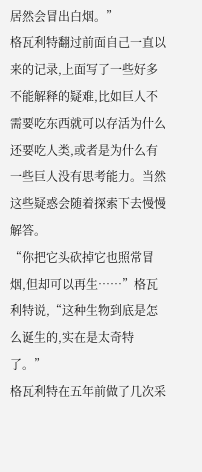居然会冒出白烟。”
格瓦利特翻过前面自己一直以来的记录,上面写了一些好多不能解释的疑难,比如巨人不需要吃东西就可以存活为什么还要吃人类,或者是为什么有一些巨人没有思考能力。当然这些疑惑会随着探索下去慢慢解答。
“你把它头砍掉它也照常冒烟,但却可以再生……”格瓦利特说,“这种生物到底是怎么诞生的,实在是太奇特了。”
格瓦利特在五年前做了几次采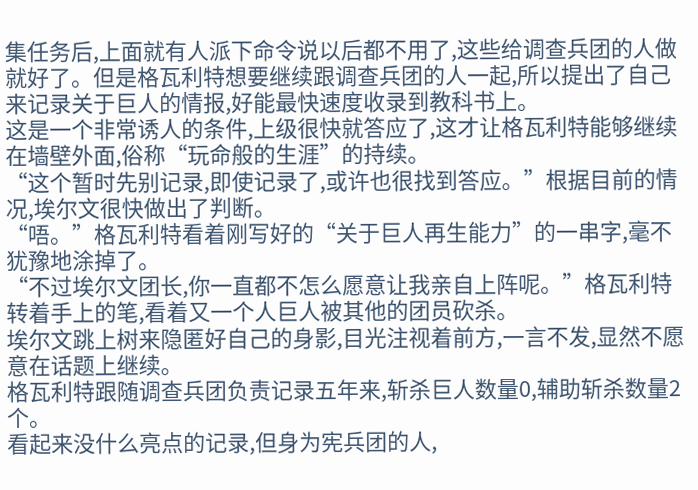集任务后,上面就有人派下命令说以后都不用了,这些给调查兵团的人做就好了。但是格瓦利特想要继续跟调查兵团的人一起,所以提出了自己来记录关于巨人的情报,好能最快速度收录到教科书上。
这是一个非常诱人的条件,上级很快就答应了,这才让格瓦利特能够继续在墙壁外面,俗称“玩命般的生涯”的持续。
“这个暂时先别记录,即使记录了,或许也很找到答应。”根据目前的情况,埃尔文很快做出了判断。
“唔。”格瓦利特看着刚写好的“关于巨人再生能力”的一串字,毫不犹豫地涂掉了。
“不过埃尔文团长,你一直都不怎么愿意让我亲自上阵呢。”格瓦利特转着手上的笔,看着又一个人巨人被其他的团员砍杀。
埃尔文跳上树来隐匿好自己的身影,目光注视着前方,一言不发,显然不愿意在话题上继续。
格瓦利特跟随调查兵团负责记录五年来,斩杀巨人数量0,辅助斩杀数量2个。
看起来没什么亮点的记录,但身为宪兵团的人,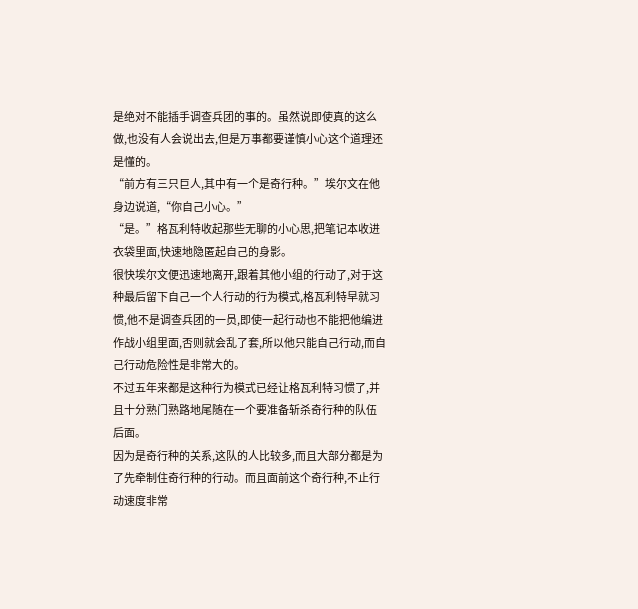是绝对不能插手调查兵团的事的。虽然说即使真的这么做,也没有人会说出去,但是万事都要谨慎小心这个道理还是懂的。
“前方有三只巨人,其中有一个是奇行种。”埃尔文在他身边说道,“你自己小心。”
“是。”格瓦利特收起那些无聊的小心思,把笔记本收进衣袋里面,快速地隐匿起自己的身影。
很快埃尔文便迅速地离开,跟着其他小组的行动了,对于这种最后留下自己一个人行动的行为模式,格瓦利特早就习惯,他不是调查兵团的一员,即使一起行动也不能把他编进作战小组里面,否则就会乱了套,所以他只能自己行动,而自己行动危险性是非常大的。
不过五年来都是这种行为模式已经让格瓦利特习惯了,并且十分熟门熟路地尾随在一个要准备斩杀奇行种的队伍后面。
因为是奇行种的关系,这队的人比较多,而且大部分都是为了先牵制住奇行种的行动。而且面前这个奇行种,不止行动速度非常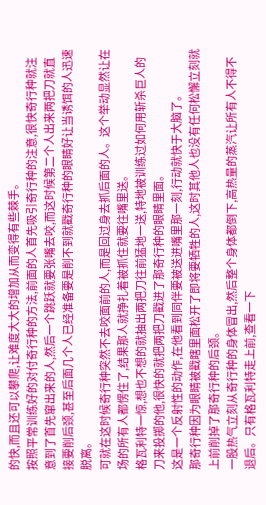的快,而且还可以攀爬,让难度大大的增加从而变得有些棘手。
按照平常训练好的对付奇行种的方法,前面的人首先吸引奇行种的注意,很快奇行种就注意到了首先窜出来的人,然后一个跳跃就要张嘴去咬,而这时候第二个人出来两把刀就直接要削后颈,甚至后面几个人已经准备要是削不到就戳奇行种的眼睛好让当诱饵的人迅速脱离。
可就在这时候奇行种突然不去咬面前的人,而是回过身去抓后面的人。这个举动显然让在场的所有人都愣住了,结果那人就挣扎着被抓住就要往嘴里送。
格瓦利特一惊,想也不想的就抽出两把刀往前猛地一送,特地被训练过如何用斩杀巨人的刀来投掷的他,很快的就把两把刀戳进了那奇行种的眼睛里面。
这是一个反射性的动作,在他看到同伴要被送进嘴里那一刻,行动就快于大脑了。
那奇行种因为眼睛被戳瞎里面松开了即将要牺牲的人,这时其他人也没有任何松懈立刻就上前削掉了那奇行种的后颈。
一股热气立刻从奇行种的身体冒出,然后整个身体都倒下,高热量的蒸汽让所有人不得不退后。只有格瓦利特走上前,查看一下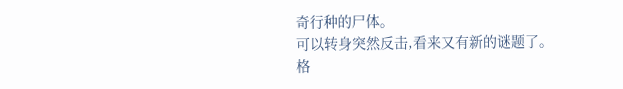奇行种的尸体。
可以转身突然反击,看来又有新的谜题了。
格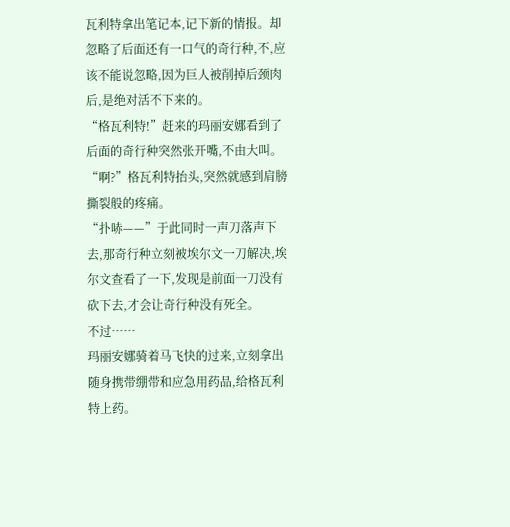瓦利特拿出笔记本,记下新的情报。却忽略了后面还有一口气的奇行种,不,应该不能说忽略,因为巨人被削掉后颈肉后,是绝对活不下来的。
“格瓦利特!”赶来的玛丽安娜看到了后面的奇行种突然张开嘴,不由大叫。
“啊?”格瓦利特抬头,突然就感到肩膀撕裂般的疼痛。
“扑哧——”于此同时一声刀落声下去,那奇行种立刻被埃尔文一刀解决,埃尔文查看了一下,发现是前面一刀没有砍下去,才会让奇行种没有死全。
不过……
玛丽安娜骑着马飞快的过来,立刻拿出随身携带绷带和应急用药品,给格瓦利特上药。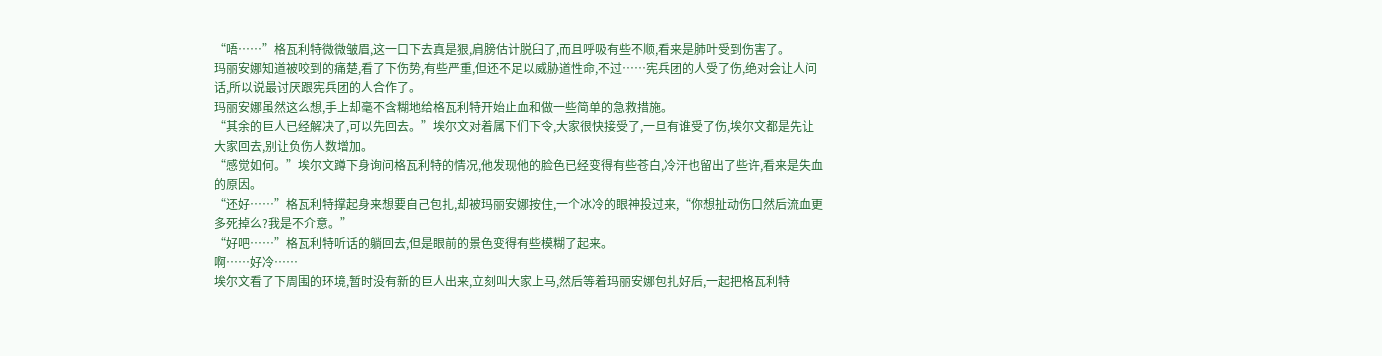“唔……”格瓦利特微微皱眉,这一口下去真是狠,肩膀估计脱臼了,而且呼吸有些不顺,看来是肺叶受到伤害了。
玛丽安娜知道被咬到的痛楚,看了下伤势,有些严重,但还不足以威胁道性命,不过……宪兵团的人受了伤,绝对会让人问话,所以说最讨厌跟宪兵团的人合作了。
玛丽安娜虽然这么想,手上却毫不含糊地给格瓦利特开始止血和做一些简单的急救措施。
“其余的巨人已经解决了,可以先回去。”埃尔文对着属下们下令,大家很快接受了,一旦有谁受了伤,埃尔文都是先让大家回去,别让负伤人数增加。
“感觉如何。”埃尔文蹲下身询问格瓦利特的情况,他发现他的脸色已经变得有些苍白,冷汗也留出了些许,看来是失血的原因。
“还好……”格瓦利特撑起身来想要自己包扎,却被玛丽安娜按住,一个冰冷的眼神投过来,“你想扯动伤口然后流血更多死掉么?我是不介意。”
“好吧……”格瓦利特听话的躺回去,但是眼前的景色变得有些模糊了起来。
啊……好冷……
埃尔文看了下周围的环境,暂时没有新的巨人出来,立刻叫大家上马,然后等着玛丽安娜包扎好后,一起把格瓦利特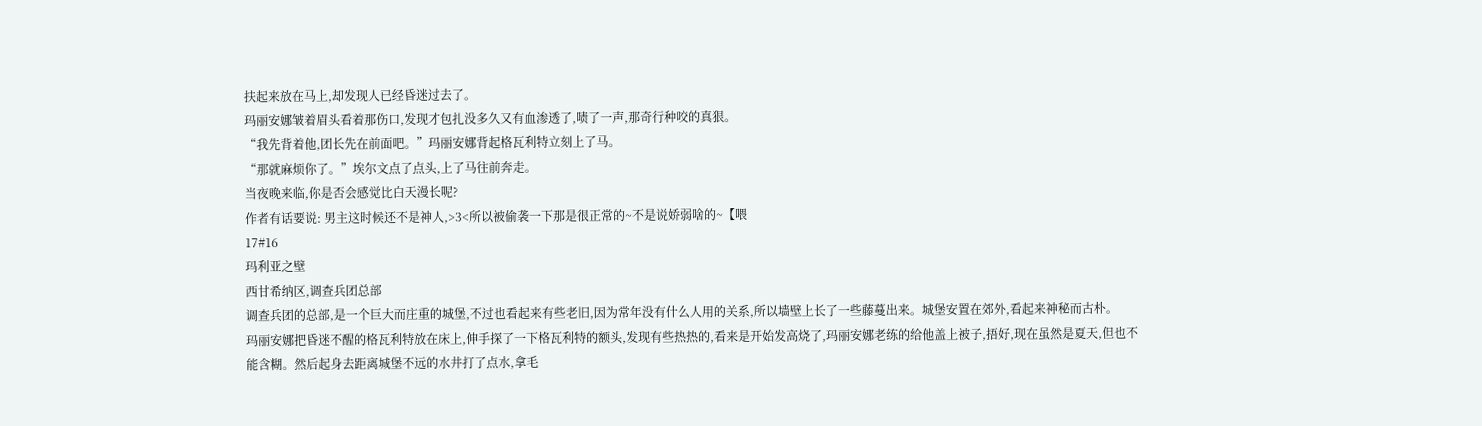扶起来放在马上,却发现人已经昏迷过去了。
玛丽安娜皱着眉头看着那伤口,发现才包扎没多久又有血渗透了,啧了一声,那奇行种咬的真狠。
“我先背着他,团长先在前面吧。”玛丽安娜背起格瓦利特立刻上了马。
“那就麻烦你了。”埃尔文点了点头,上了马往前奔走。
当夜晚来临,你是否会感觉比白天漫长呢?
作者有话要说: 男主这时候还不是神人,>3<所以被偷袭一下那是很正常的~不是说娇弱啥的~【喂
17#16
玛利亚之壁
西甘希纳区,调查兵团总部
调查兵团的总部,是一个巨大而庄重的城堡,不过也看起来有些老旧,因为常年没有什么人用的关系,所以墙壁上长了一些藤蔓出来。城堡安置在郊外,看起来神秘而古朴。
玛丽安娜把昏迷不醒的格瓦利特放在床上,伸手探了一下格瓦利特的额头,发现有些热热的,看来是开始发高烧了,玛丽安娜老练的给他盖上被子,捂好,现在虽然是夏天,但也不能含糊。然后起身去距离城堡不远的水井打了点水,拿毛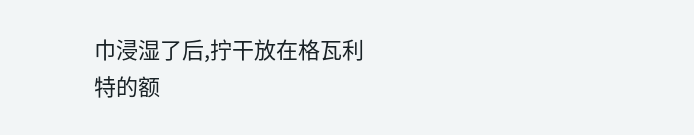巾浸湿了后,拧干放在格瓦利特的额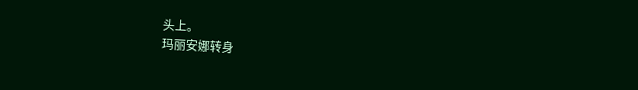头上。
玛丽安娜转身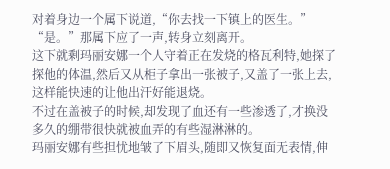对着身边一个属下说道,“你去找一下镇上的医生。”
“是。”那属下应了一声,转身立刻离开。
这下就剩玛丽安娜一个人守着正在发烧的格瓦利特,她探了探他的体温,然后又从柜子拿出一张被子,又盖了一张上去,这样能快速的让他出汗好能退烧。
不过在盖被子的时候,却发现了血还有一些渗透了,才换没多久的绷带很快就被血弄的有些湿淋淋的。
玛丽安娜有些担忧地皱了下眉头,随即又恢复面无表情,伸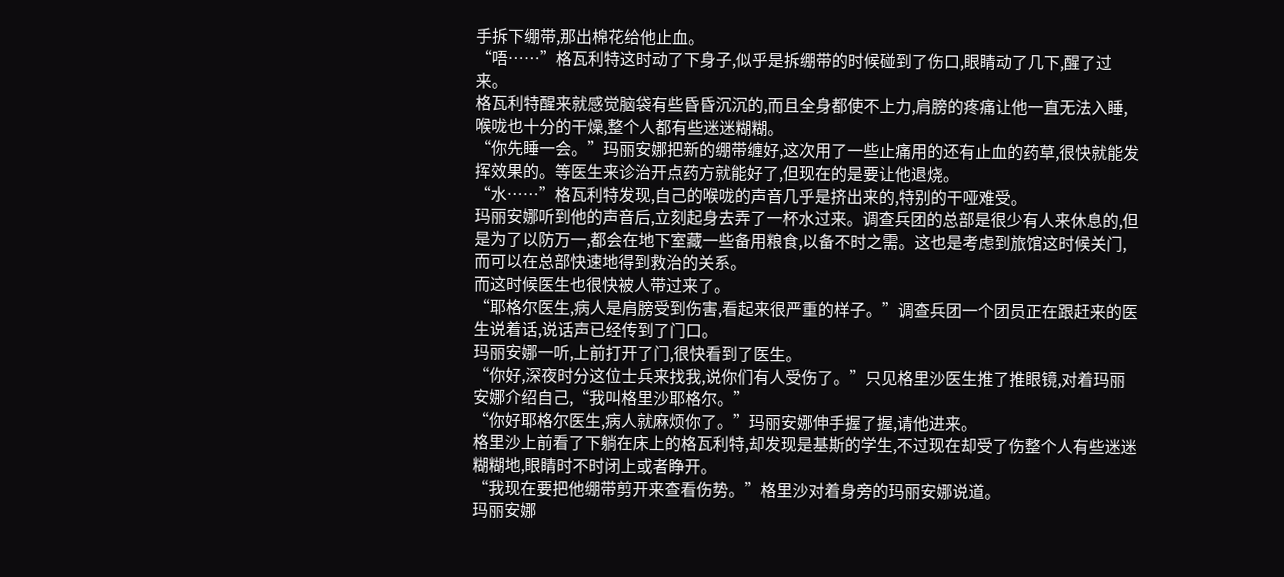手拆下绷带,那出棉花给他止血。
“唔……”格瓦利特这时动了下身子,似乎是拆绷带的时候碰到了伤口,眼睛动了几下,醒了过来。
格瓦利特醒来就感觉脑袋有些昏昏沉沉的,而且全身都使不上力,肩膀的疼痛让他一直无法入睡,喉咙也十分的干燥,整个人都有些迷迷糊糊。
“你先睡一会。”玛丽安娜把新的绷带缠好,这次用了一些止痛用的还有止血的药草,很快就能发挥效果的。等医生来诊治开点药方就能好了,但现在的是要让他退烧。
“水……”格瓦利特发现,自己的喉咙的声音几乎是挤出来的,特别的干哑难受。
玛丽安娜听到他的声音后,立刻起身去弄了一杯水过来。调查兵团的总部是很少有人来休息的,但是为了以防万一,都会在地下室藏一些备用粮食,以备不时之需。这也是考虑到旅馆这时候关门,而可以在总部快速地得到救治的关系。
而这时候医生也很快被人带过来了。
“耶格尔医生,病人是肩膀受到伤害,看起来很严重的样子。”调查兵团一个团员正在跟赶来的医生说着话,说话声已经传到了门口。
玛丽安娜一听,上前打开了门,很快看到了医生。
“你好,深夜时分这位士兵来找我,说你们有人受伤了。”只见格里沙医生推了推眼镜,对着玛丽安娜介绍自己,“我叫格里沙耶格尔。”
“你好耶格尔医生,病人就麻烦你了。”玛丽安娜伸手握了握,请他进来。
格里沙上前看了下躺在床上的格瓦利特,却发现是基斯的学生,不过现在却受了伤整个人有些迷迷糊糊地,眼睛时不时闭上或者睁开。
“我现在要把他绷带剪开来查看伤势。”格里沙对着身旁的玛丽安娜说道。
玛丽安娜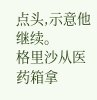点头,示意他继续。
格里沙从医药箱拿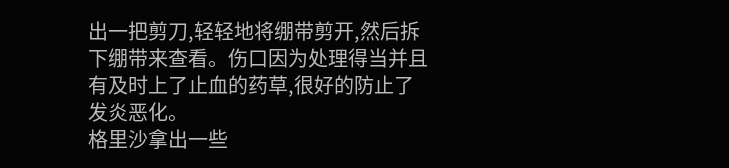出一把剪刀,轻轻地将绷带剪开,然后拆下绷带来查看。伤口因为处理得当并且有及时上了止血的药草,很好的防止了发炎恶化。
格里沙拿出一些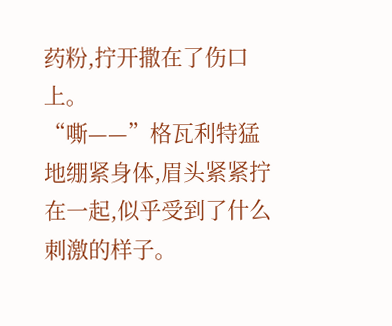药粉,拧开撒在了伤口上。
“嘶——”格瓦利特猛地绷紧身体,眉头紧紧拧在一起,似乎受到了什么刺激的样子。